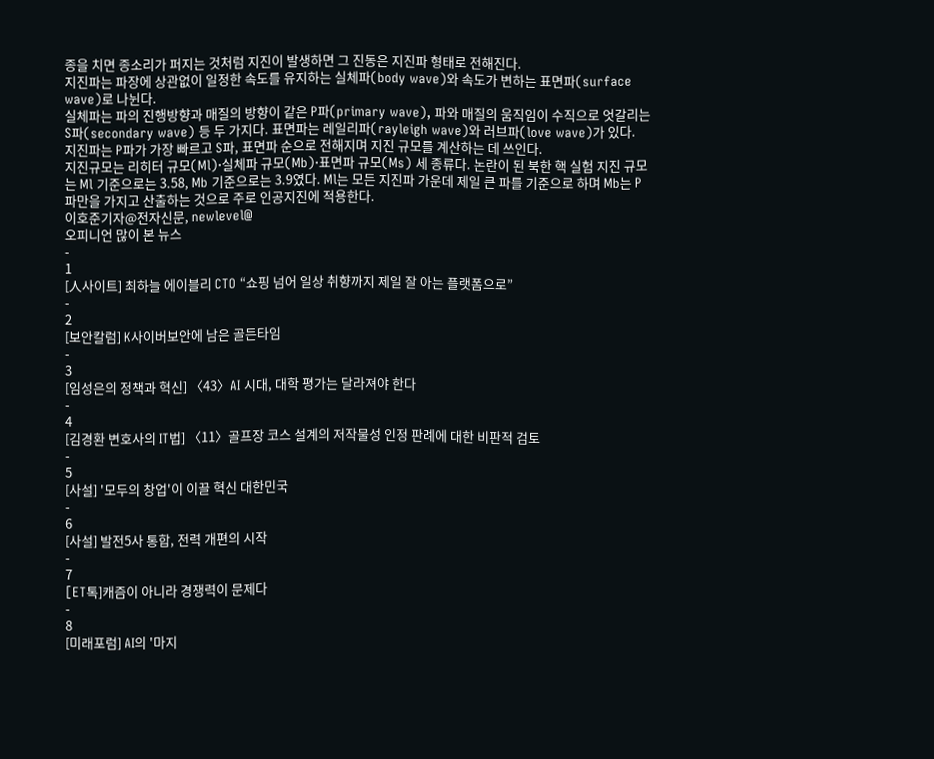종을 치면 종소리가 퍼지는 것처럼 지진이 발생하면 그 진동은 지진파 형태로 전해진다.
지진파는 파장에 상관없이 일정한 속도를 유지하는 실체파(body wave)와 속도가 변하는 표면파(surface wave)로 나뉜다.
실체파는 파의 진행방향과 매질의 방향이 같은 P파(primary wave), 파와 매질의 움직임이 수직으로 엇갈리는 S파(secondary wave) 등 두 가지다. 표면파는 레일리파(rayleigh wave)와 러브파(love wave)가 있다.
지진파는 P파가 가장 빠르고 S파, 표면파 순으로 전해지며 지진 규모를 계산하는 데 쓰인다.
지진규모는 리히터 규모(Ml)·실체파 규모(Mb)·표면파 규모(Ms) 세 종류다. 논란이 된 북한 핵 실험 지진 규모는 Ml 기준으로는 3.58, Mb 기준으로는 3.9였다. Ml는 모든 지진파 가운데 제일 큰 파를 기준으로 하며 Mb는 P파만을 가지고 산출하는 것으로 주로 인공지진에 적용한다.
이호준기자@전자신문, newlevel@
오피니언 많이 본 뉴스
-
1
[人사이트] 최하늘 에이블리 CTO “쇼핑 넘어 일상 취향까지 제일 잘 아는 플랫폼으로”
-
2
[보안칼럼] K사이버보안에 남은 골든타임
-
3
[임성은의 정책과 혁신] 〈43〉AI 시대, 대학 평가는 달라져야 한다
-
4
[김경환 변호사의 IT법] 〈11〉골프장 코스 설계의 저작물성 인정 판례에 대한 비판적 검토
-
5
[사설] '모두의 창업'이 이끌 혁신 대한민국
-
6
[사설] 발전5사 통합, 전력 개편의 시작
-
7
[ET톡]캐즘이 아니라 경쟁력이 문제다
-
8
[미래포럼] AI의 '마지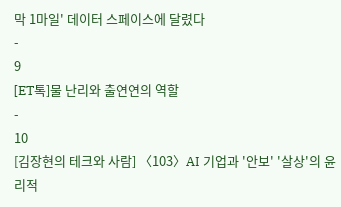막 1마일' 데이터 스페이스에 달렸다
-
9
[ET톡]물 난리와 출연연의 역할
-
10
[김장현의 테크와 사람] 〈103〉AI 기업과 '안보' '살상'의 윤리적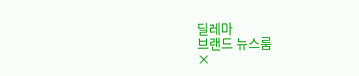딜레마
브랜드 뉴스룸
×